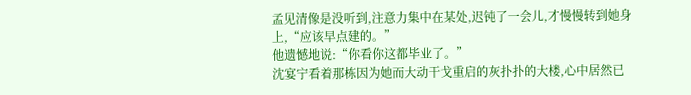孟见清像是没听到,注意力集中在某处,迟钝了一会儿,才慢慢转到她身上,“应该早点建的。”
他遗憾地说:“你看你这都毕业了。”
沈宴宁看着那栋因为她而大动干戈重启的灰扑扑的大楼,心中居然已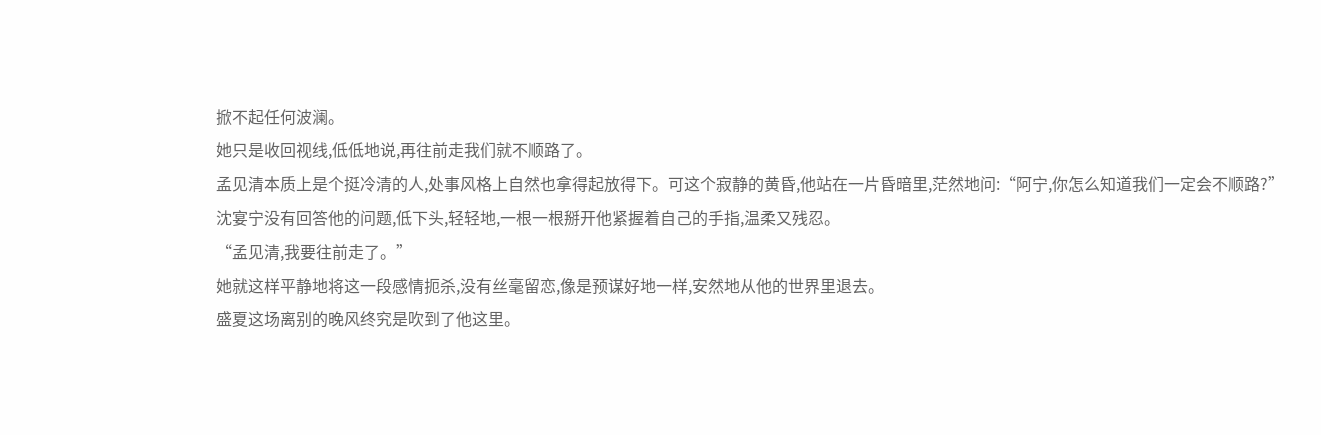掀不起任何波澜。
她只是收回视线,低低地说,再往前走我们就不顺路了。
孟见清本质上是个挺冷清的人,处事风格上自然也拿得起放得下。可这个寂静的黄昏,他站在一片昏暗里,茫然地问:“阿宁,你怎么知道我们一定会不顺路?”
沈宴宁没有回答他的问题,低下头,轻轻地,一根一根掰开他紧握着自己的手指,温柔又残忍。
“孟见清,我要往前走了。”
她就这样平静地将这一段感情扼杀,没有丝毫留恋,像是预谋好地一样,安然地从他的世界里退去。
盛夏这场离别的晚风终究是吹到了他这里。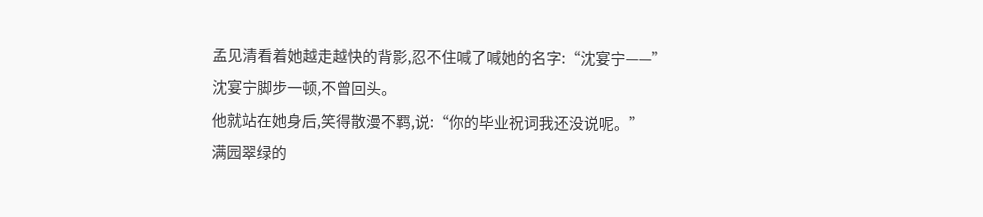孟见清看着她越走越快的背影,忍不住喊了喊她的名字:“沈宴宁——”
沈宴宁脚步一顿,不曾回头。
他就站在她身后,笑得散漫不羁,说:“你的毕业祝词我还没说呢。”
满园翠绿的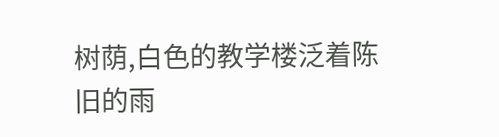树荫,白色的教学楼泛着陈旧的雨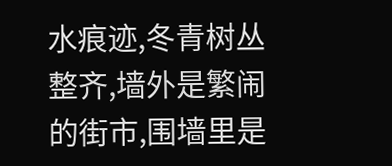水痕迹,冬青树丛整齐,墙外是繁闹的街市,围墙里是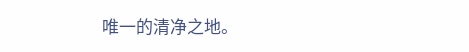唯一的清净之地。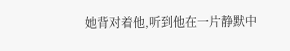她背对着他,听到他在一片静默中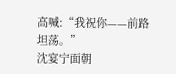高喊:“我祝你——前路坦荡。”
沈宴宁面朝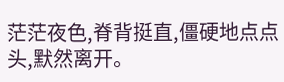茫茫夜色,脊背挺直,僵硬地点点头,默然离开。